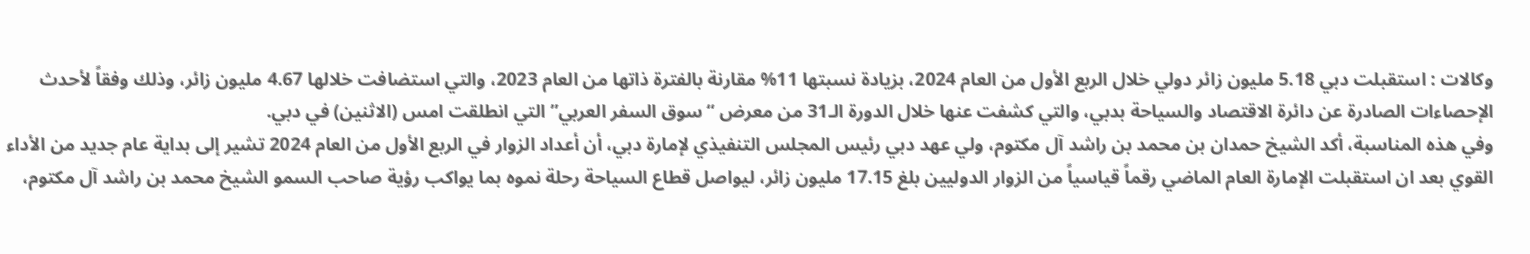وكالات : استقبلت دبي 5.18 مليون زائر دولي خلال الربع الأول من العام 2024، بزيادة نسبتها 11% مقارنة بالفترة ذاتها من العام 2023، والتي استضافت خلالها 4.67 مليون زائر، وذلك وفقاً لأحدث الإحصاءات الصادرة عن دائرة الاقتصاد والسياحة بدبي، والتي كشفت عنها خلال الدورة الـ31 من معرض “سوق السفر العربي” التي انطلقت امس (الاثنين) في دبي.
وفي هذه المناسبة، أكد الشيخ حمدان بن محمد بن راشد آل مكتوم، ولي عهد دبي رئيس المجلس التنفيذي لإمارة دبي، أن أعداد الزوار في الربع الأول من العام 2024 تشير إلى بداية عام جديد من الأداء القوي بعد ان استقبلت الإمارة العام الماضي رقماً قياسياً من الزوار الدوليين بلغ 17.15 مليون زائر، ليواصل قطاع السياحة رحلة نموه بما يواكب رؤية صاحب السمو الشيخ محمد بن راشد آل مكتوم،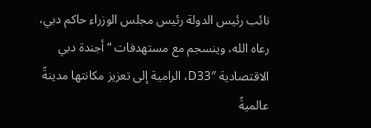نائب رئيس الدولة رئيس مجلس الوزراء حاكم دبي، رعاه الله، وينسجم مع مستهدفات “أجندة دبي الاقتصادية D33″، الرامية إلى تعزيز مكانتها مدينةً عالميةً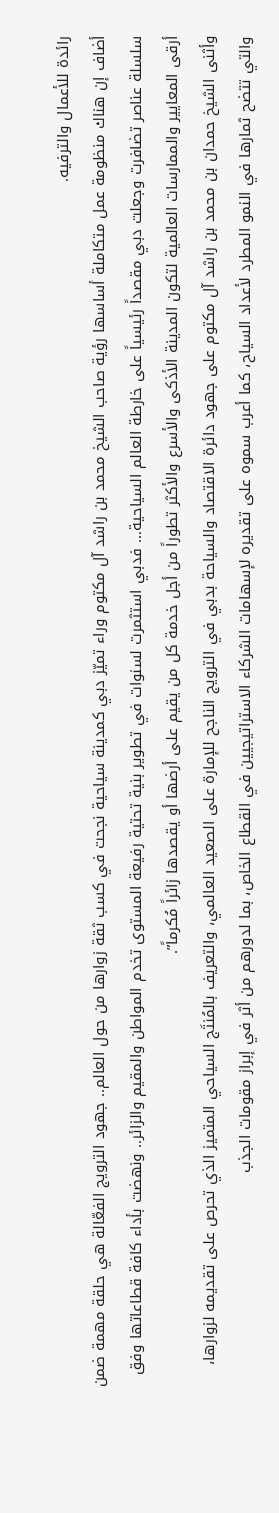رائدة للأعمال والترفيه.
أضاف إن هناك منظومة عمل متكاملة أساسها رؤية صاحب الشيخ محمد بن راشد آل مكتوم وراء تميّز دبي كمدينة سياحية نجحت في كسب ثقة زوارها من حول العالم.. جهود الترويج الفعّالة هي حلقة مهمة ضمن سلسلة عناصر تضافرت وجعلت دبي مقصداً رئيسياً على خارطة العالم السياحية… فدبي استثمرت لسنوات في تطوير بنية تحتية رفيعة المستوى تخدم المواطن والمقيم والزائر.. ونهضت بأداء كافة قطاعاتها وفق أرقى المعايير والممارسات العالمية لتكون المدينة الأذكى والأسرع والأكثر تطوراً من أجل خدمة كل من يقيم على أرضها أو يقصدها زائراً مُكرماً”.
وأثنى الشيخ حمدان بن محمد بن راشد آل مكتوم على جهود دائرة الاقتصاد والسياحة بدبي في الترويج الناجح للإمارة على الصعيد العالمي، والتعريف بالمُنتَج السياحي المتميز الذي تحرص على تقديمه لزوارها، والتي تتضح ثمارها في النمو المطرد لأعداد السياح، كما أعرب سموه على تقديره لإسهامات الشركاء الاستراتيجيين في القطاع الخاص، بما لدورهم من أثر في إبراز مقومات الجذب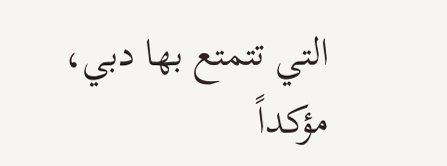التي تتمتع بها دبي، مؤكداً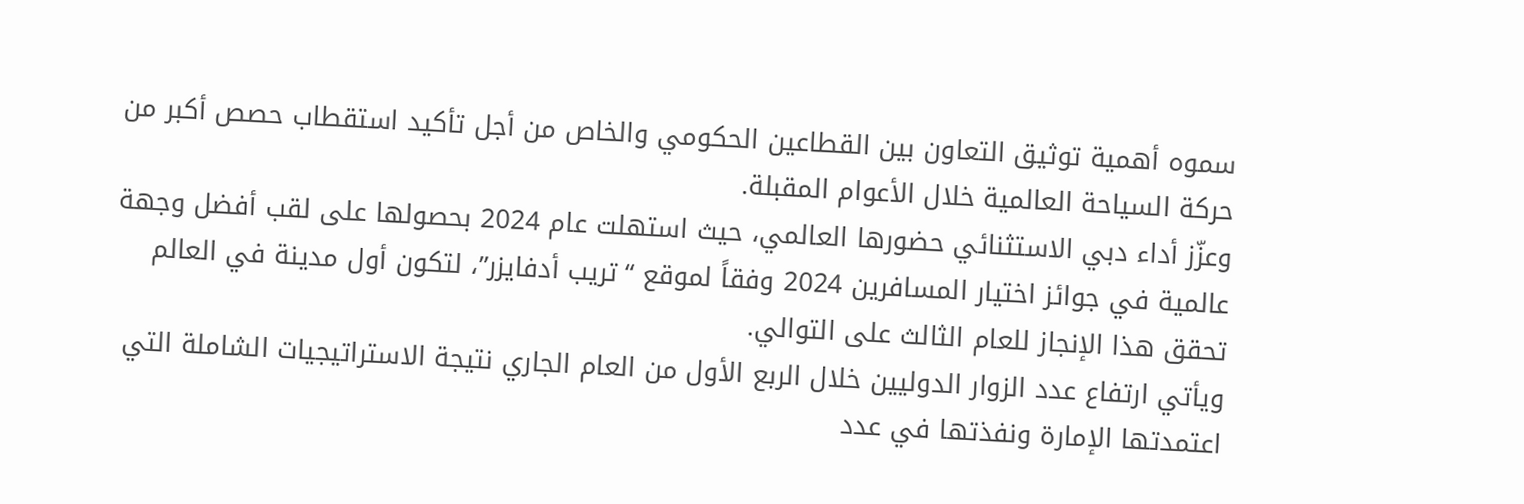سموه أهمية توثيق التعاون بين القطاعين الحكومي والخاص من أجل تأكيد استقطاب حصص أكبر من حركة السياحة العالمية خلال الأعوام المقبلة.
وعزّز أداء دبي الاستثنائي حضورها العالمي، حيث استهلت عام 2024 بحصولها على لقب أفضل وجهة عالمية في جوائز اختيار المسافرين 2024 وفقاً لموقع “تريب أدفايزر”، لتكون أول مدينة في العالم تحقق هذا الإنجاز للعام الثالث على التوالي.
ويأتي ارتفاع عدد الزوار الدوليين خلال الربع الأول من العام الجاري نتيجة الاستراتيجيات الشاملة التي اعتمدتها الإمارة ونفذتها في عدد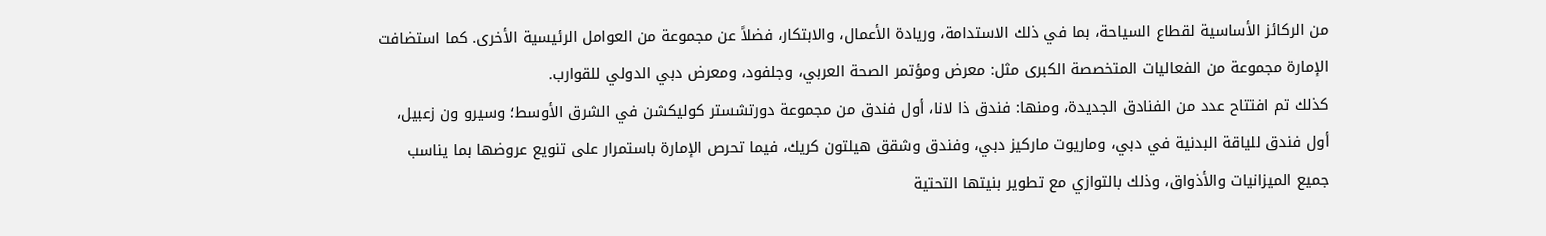من الركائز الأساسية لقطاع السياحة، بما في ذلك الاستدامة، وريادة الأعمال، والابتكار، فضلاً عن مجموعة من العوامل الرئيسية الأخرى. كما استضافت الإمارة مجموعة من الفعاليات المتخصصة الكبرى مثل: معرض ومؤتمر الصحة العربي، وجلفود، ومعرض دبي الدولي للقوارب.
كذلك تم افتتاح عدد من الفنادق الجديدة، ومنها: فندق ذا لانا، أول فندق من مجموعة دورتشستر كوليكشن في الشرق الأوسط؛ وسيرو ون زعبيل، أول فندق للياقة البدنية في دبي، وماريوت ماركيز دبي، وفندق وشقق هيلتون كريك، فيما تحرص الإمارة باستمرار على تنويع عروضها بما يناسب جميع الميزانيات والأذواق، وذلك بالتوازي مع تطوير بنيتها التحتية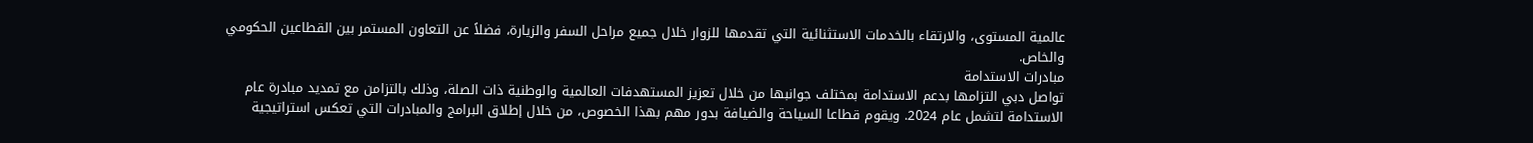عالمية المستوى، والارتقاء بالخدمات الاستثنائية التي تقدمها للزوار خلال جميع مراحل السفر والزيارة، فضلاً عن التعاون المستمر بين القطاعين الحكومي والخاص.
مبادرات الاستدامة
تواصل دبي التزامها بدعم الاستدامة بمختلف جوانبها من خلال تعزيز المستهدفات العالمية والوطنية ذات الصلة، وذلك بالتزامن مع تمديد مبادرة عام الاستدامة لتشمل عام 2024. ويقوم قطاعا السياحة والضيافة بدور مهم بهذا الخصوص، من خلال إطلاق البرامج والمبادرات التي تعكس استراتيجية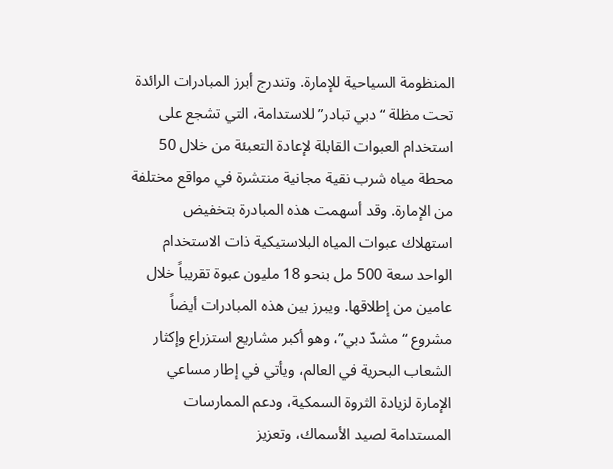المنظومة السياحية للإمارة. وتندرج أبرز المبادرات الرائدة تحت مظلة “دبي تبادر” للاستدامة، التي تشجع على استخدام العبوات القابلة لإعادة التعبئة من خلال 50 محطة مياه شرب نقية مجانية منتشرة في مواقع مختلفة من الإمارة. وقد أسهمت هذه المبادرة بتخفيض استهلاك عبوات المياه البلاستيكية ذات الاستخدام الواحد سعة 500 مل بنحو 18 مليون عبوة تقريباً خلال عامين من إطلاقها. ويبرز بين هذه المبادرات أيضاً مشروع “مشدّ دبي”، وهو أكبر مشاريع استزراع وإكثار الشعاب البحرية في العالم، ويأتي في إطار مساعي الإمارة لزيادة الثروة السمكية، ودعم الممارسات المستدامة لصيد الأسماك، وتعزيز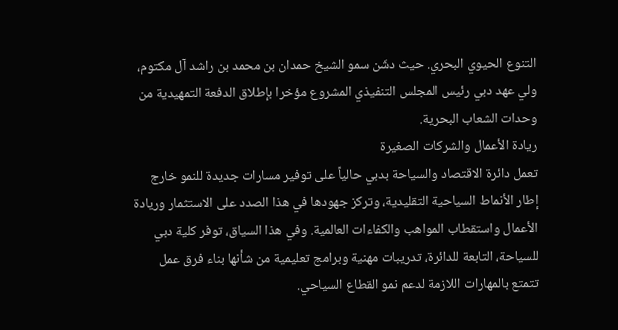التنوع الحيوي البحري. حيث دشّن سمو الشيخ حمدان بن محمد بن راشد آل مكتوم، ولي عهد دبي رئيس المجلس التنفيذي المشروع مؤخرا بإطلاق الدفعة التمهيدية من وحدات الشعاب البحرية.
ريادة الأعمال والشركات الصغيرة
تعمل دائرة الاقتصاد والسياحة بدبي حالياً على توفير مسارات جديدة للنمو خارج إطار الأنماط السياحية التقليدية، وتركز جهودها في هذا الصدد على الاستثمار وريادة الأعمال واستقطاب المواهب والكفاءات العالمية. وفي هذا السياق، توفر كلية دبي للسياحة، التابعة للدائرة، تدريبات مهنية وبرامج تعليمية من شأنها بناء فرق عمل تتمتع بالمهارات اللازمة لدعم نمو القطاع السياحي.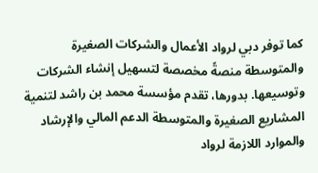كما توفر دبي لرواد الأعمال والشركات الصغيرة والمتوسطة منصةً مخصصة لتسهيل إنشاء الشركات وتوسيعها. بدورها، تقدم مؤسسة محمد بن راشد لتنمية المشاريع الصغيرة والمتوسطة الدعم المالي والإرشاد والموارد اللازمة لرواد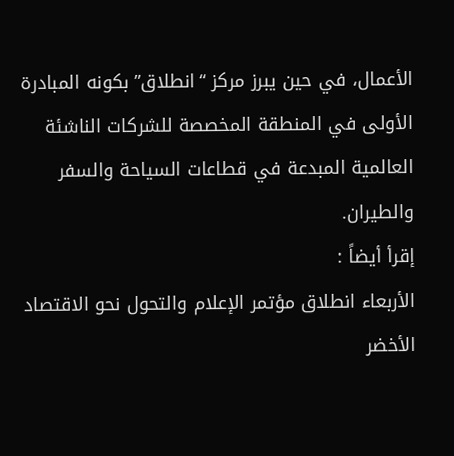الأعمال، في حين يبرز مركز “انطلاق” بكونه المبادرة الأولى في المنطقة المخصصة للشركات الناشئة العالمية المبدعة في قطاعات السياحة والسفر والطيران.
إقرأ أيضاً :
الأربعاء انطلاق مؤتمر الإعلام والتحول نحو الاقتصاد الأخضر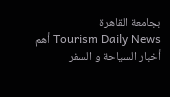بجامعة القاهرة
Tourism Daily News أهم أخبار السياحة و السفر